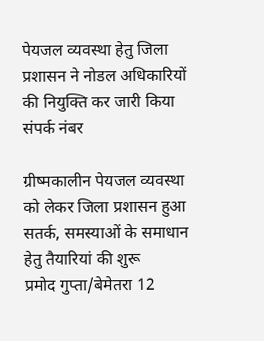पेयजल व्यवस्था हेतु जिला प्रशासन ने नोडल अधिकारियों की नियुक्ति कर जारी किया संपर्क नंबर

ग्रीष्मकालीन पेयजल व्यवस्था को लेकर जिला प्रशासन हुआ सतर्क, समस्याओं के समाधान हेतु तैयारियां की शुरू
प्रमोद गुप्ता/बेमेतरा 12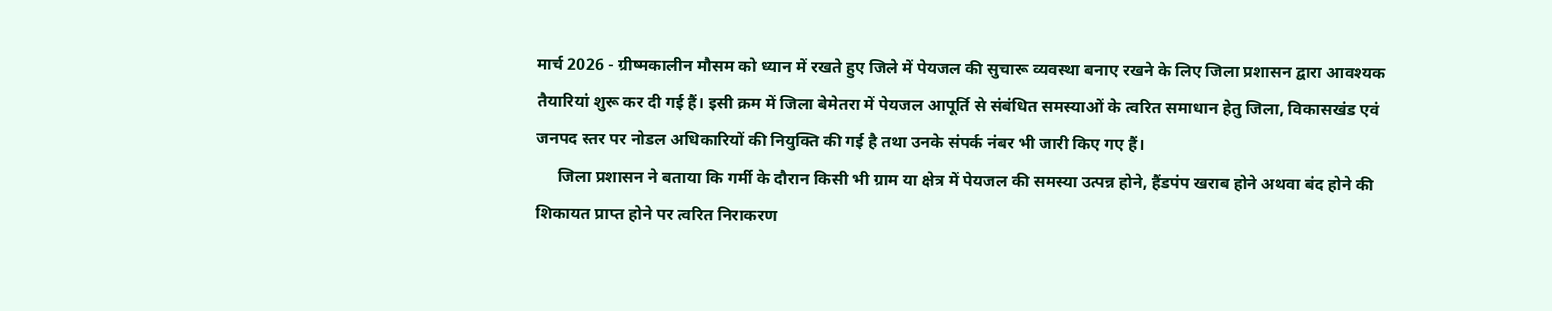मार्च 2026 - ग्रीष्मकालीन मौसम को ध्यान में रखते हुए जिले में पेयजल की सुचारू व्यवस्था बनाए रखने के लिए जिला प्रशासन द्वारा आवश्यक तैयारियां शुरू कर दी गई हैं। इसी क्रम में जिला बेमेतरा में पेयजल आपूर्ति से संबंधित समस्याओं के त्वरित समाधान हेतु जिला, विकासखंड एवं जनपद स्तर पर नोडल अधिकारियों की नियुक्ति की गई है तथा उनके संपर्क नंबर भी जारी किए गए हैं।
     जिला प्रशासन ने बताया कि गर्मी के दौरान किसी भी ग्राम या क्षेत्र में पेयजल की समस्या उत्पन्न होने, हैंडपंप खराब होने अथवा बंद होने की शिकायत प्राप्त होने पर त्वरित निराकरण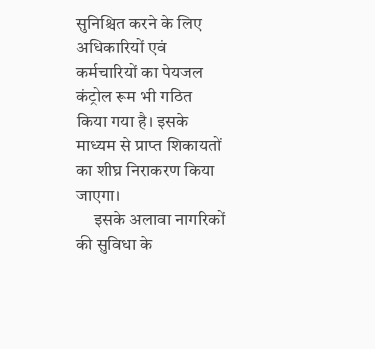सुनिश्चित करने के लिए अधिकारियों एवं कर्मचारियों का पेयजल कंट्रोल रूम भी गठित किया गया है। इसके माध्यम से प्राप्त शिकायतों का शीघ्र निराकरण किया जाएगा।
     इसके अलावा नागरिकों की सुविधा के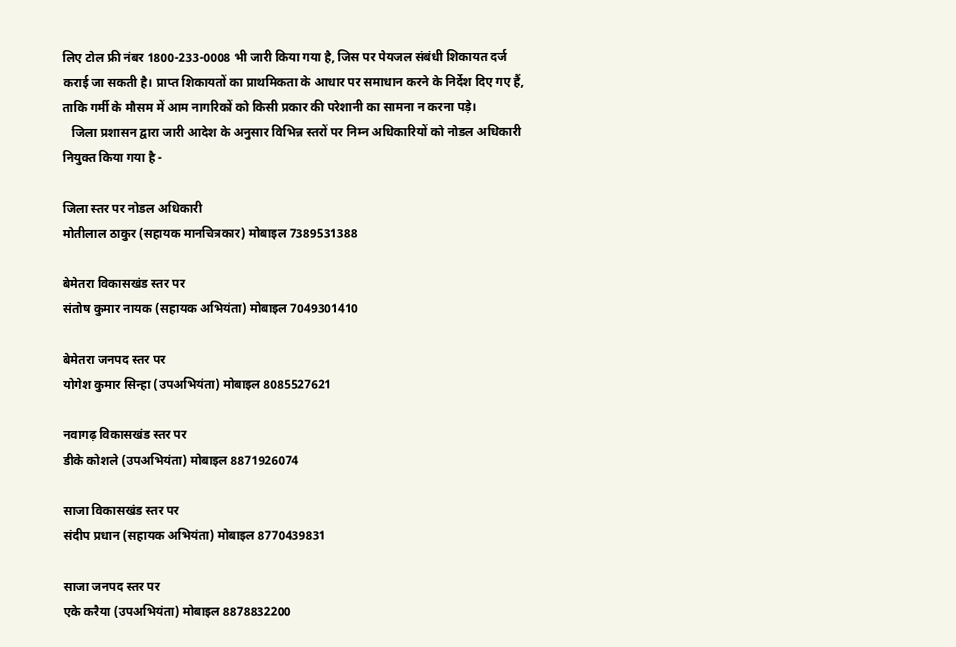लिए टोल फ्री नंबर 1800-233-0008 भी जारी किया गया है, जिस पर पेयजल संबंधी शिकायत दर्ज कराई जा सकती है। प्राप्त शिकायतों का प्राथमिकता के आधार पर समाधान करने के निर्देश दिए गए हैं, ताकि गर्मी के मौसम में आम नागरिकों को किसी प्रकार की परेशानी का सामना न करना पड़े।
   जिला प्रशासन द्वारा जारी आदेश के अनुसार विभिन्न स्तरों पर निम्न अधिकारियों को नोडल अधिकारी नियुक्त किया गया है -

जिला स्तर पर नोडल अधिकारी
मोतीलाल ठाकुर (सहायक मानचित्रकार) मोबाइल 7389531388

बेमेतरा विकासखंड स्तर पर
संतोष कुमार नायक (सहायक अभियंता) मोबाइल 7049301410

बेमेतरा जनपद स्तर पर
योगेश कुमार सिन्हा (उपअभियंता) मोबाइल 8085527621

नवागढ़ विकासखंड स्तर पर
डीके कोशले (उपअभियंता) मोबाइल 8871926074

साजा विकासखंड स्तर पर
संदीप प्रधान (सहायक अभियंता) मोबाइल 8770439831

साजा जनपद स्तर पर
एके करैया (उपअभियंता) मोबाइल 8878832200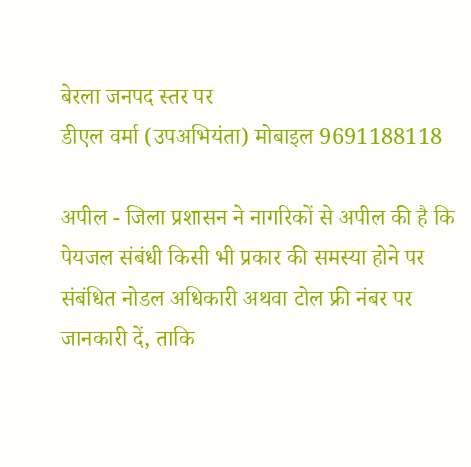बेरला जनपद स्तर पर
डीएल वर्मा (उपअभियंता) मोबाइल 9691188118

अपील - जिला प्रशासन ने नागरिकों से अपील की है कि पेयजल संबंधी किसी भी प्रकार की समस्या होने पर संबंधित नोडल अधिकारी अथवा टोल फ्री नंबर पर जानकारी दें, ताकि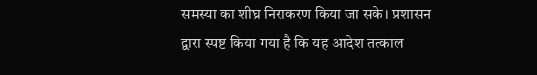समस्या का शीघ्र निराकरण किया जा सके। प्रशासन द्वारा स्पष्ट किया गया है कि यह आदेश तत्काल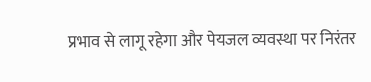प्रभाव से लागू रहेगा और पेयजल व्यवस्था पर निरंतर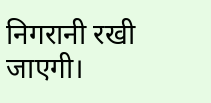निगरानी रखी जाएगी।